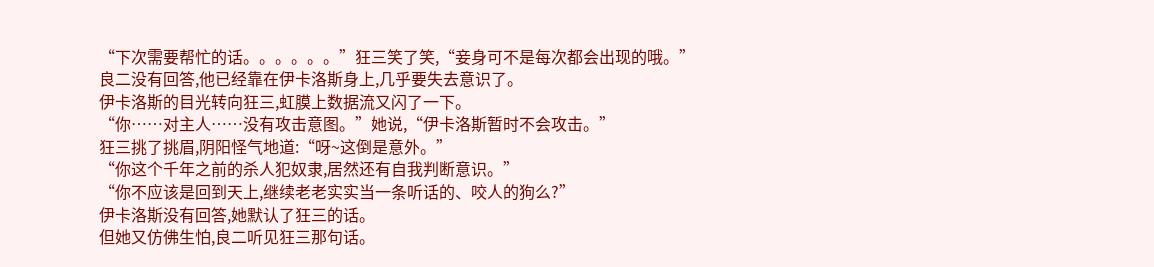“下次需要帮忙的话。。。。。。”狂三笑了笑,“妾身可不是每次都会出现的哦。”
良二没有回答,他已经靠在伊卡洛斯身上,几乎要失去意识了。
伊卡洛斯的目光转向狂三,虹膜上数据流又闪了一下。
“你……对主人……没有攻击意图。”她说,“伊卡洛斯暂时不会攻击。”
狂三挑了挑眉,阴阳怪气地道:“呀~这倒是意外。”
“你这个千年之前的杀人犯奴隶,居然还有自我判断意识。”
“你不应该是回到天上,继续老老实实当一条听话的、咬人的狗么?”
伊卡洛斯没有回答,她默认了狂三的话。
但她又仿佛生怕,良二听见狂三那句话。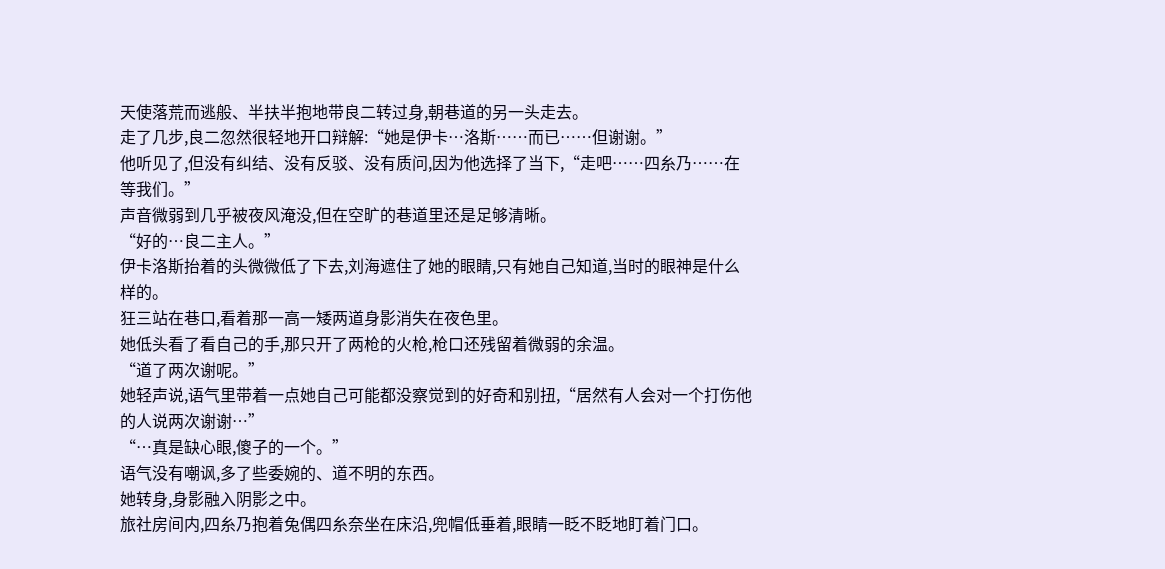天使落荒而逃般、半扶半抱地带良二转过身,朝巷道的另一头走去。
走了几步,良二忽然很轻地开口辩解:“她是伊卡…洛斯……而已……但谢谢。”
他听见了,但没有纠结、没有反驳、没有质问,因为他选择了当下,“走吧……四糸乃……在等我们。”
声音微弱到几乎被夜风淹没,但在空旷的巷道里还是足够清晰。
“好的…良二主人。”
伊卡洛斯抬着的头微微低了下去,刘海遮住了她的眼睛,只有她自己知道,当时的眼神是什么样的。
狂三站在巷口,看着那一高一矮两道身影消失在夜色里。
她低头看了看自己的手,那只开了两枪的火枪,枪口还残留着微弱的余温。
“道了两次谢呢。”
她轻声说,语气里带着一点她自己可能都没察觉到的好奇和别扭,“居然有人会对一个打伤他的人说两次谢谢…”
“…真是缺心眼,傻子的一个。”
语气没有嘲讽,多了些委婉的、道不明的东西。
她转身,身影融入阴影之中。
旅社房间内,四糸乃抱着兔偶四糸奈坐在床沿,兜帽低垂着,眼睛一眨不眨地盯着门口。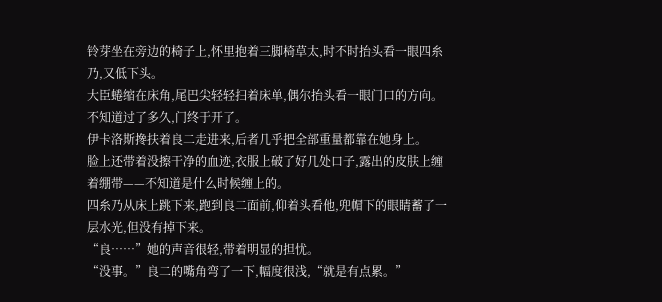铃芽坐在旁边的椅子上,怀里抱着三脚椅草太,时不时抬头看一眼四糸乃,又低下头。
大臣蜷缩在床角,尾巴尖轻轻扫着床单,偶尔抬头看一眼门口的方向。
不知道过了多久,门终于开了。
伊卡洛斯搀扶着良二走进来,后者几乎把全部重量都靠在她身上。
脸上还带着没擦干净的血迹,衣服上破了好几处口子,露出的皮肤上缠着绷带——不知道是什么时候缠上的。
四糸乃从床上跳下来,跑到良二面前,仰着头看他,兜帽下的眼睛蓄了一层水光,但没有掉下来。
“良……”她的声音很轻,带着明显的担忧。
“没事。”良二的嘴角弯了一下,幅度很浅,“就是有点累。”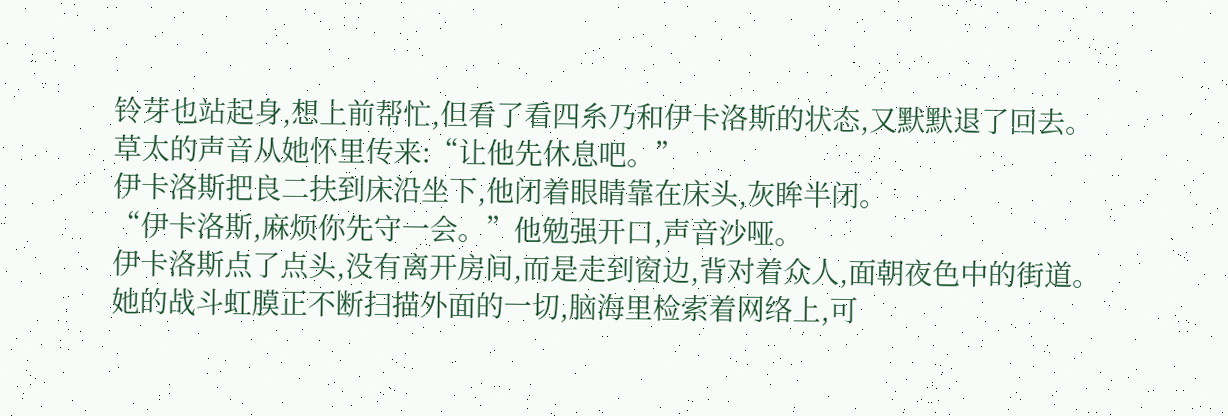铃芽也站起身,想上前帮忙,但看了看四糸乃和伊卡洛斯的状态,又默默退了回去。
草太的声音从她怀里传来:“让他先休息吧。”
伊卡洛斯把良二扶到床沿坐下,他闭着眼睛靠在床头,灰眸半闭。
“伊卡洛斯,麻烦你先守一会。”他勉强开口,声音沙哑。
伊卡洛斯点了点头,没有离开房间,而是走到窗边,背对着众人,面朝夜色中的街道。
她的战斗虹膜正不断扫描外面的一切,脑海里检索着网络上,可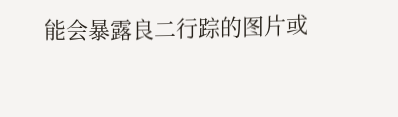能会暴露良二行踪的图片或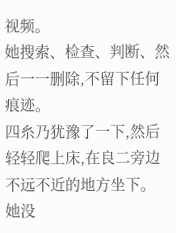视频。
她搜索、检查、判断、然后一一删除,不留下任何痕迹。
四糸乃犹豫了一下,然后轻轻爬上床,在良二旁边不远不近的地方坐下。
她没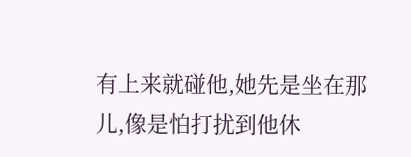有上来就碰他,她先是坐在那儿,像是怕打扰到他休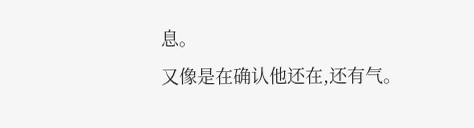息。
又像是在确认他还在,还有气。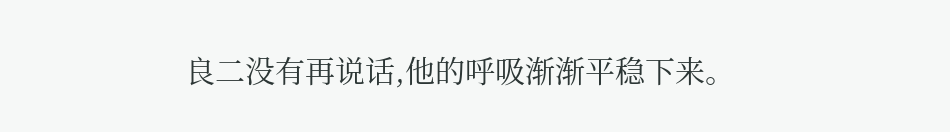良二没有再说话,他的呼吸渐渐平稳下来。